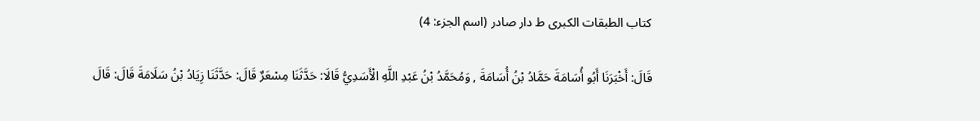كتاب الطبقات الكبرى ط دار صادر (اسم الجزء: 4)

قَالَ: أَخْبَرَنَا أَبُو أُسَامَةَ حَمَّادُ بْنُ أُسَامَةَ , وَمُحَمَّدُ بْنُ عَبْدِ اللَّهِ الْأَسَدِيُّ قَالَا: حَدَّثَنَا مِسْعَرٌ قَالَ: حَدَّثَنَا زِيَادُ بْنُ سَلَامَةَ قَالَ: قَالَ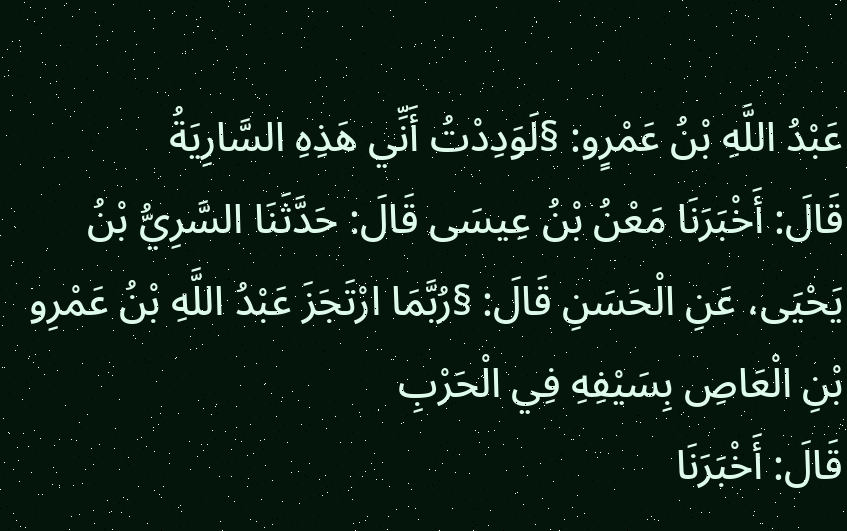عَبْدُ اللَّهِ بْنُ عَمْرٍو: §لَوَدِدْتُ أَنِّي هَذِهِ السَّارِيَةُ
قَالَ: أَخْبَرَنَا مَعْنُ بْنُ عِيسَى قَالَ: حَدَّثَنَا السَّرِيُّ بْنُ يَحْيَى، عَنِ الْحَسَنِ قَالَ: §رُبَّمَا ارْتَجَزَ عَبْدُ اللَّهِ بْنُ عَمْرِو بْنِ الْعَاصِ بِسَيْفِهِ فِي الْحَرْبِ
قَالَ: أَخْبَرَنَا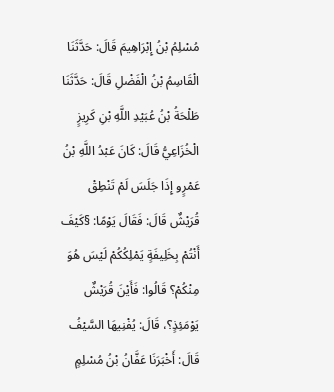مُسْلِمُ بْنُ إِبْرَاهِيمَ قَالَ: حَدَّثَنَا الْقَاسِمُ بْنُ الْفَضْلِ قَالَ: حَدَّثَنَا طَلْحَةُ بْنُ عُبَيْدِ اللَّهِ بْنِ كَرِيزٍ الْخُزَاعِيُّ قَالَ: كَانَ عَبْدُ اللَّهِ بْنُ عَمْرٍو إِذَا جَلَسَ لَمْ تَنْطِقْ قُرَيْشٌ قَالَ: فَقَالَ يَوْمًا: §كَيْفَ أَنْتُمْ بِخَلِيفَةٍ يَمْلِكُكُمْ لَيْسَ هُوَ مِنْكُمْ؟ قَالُوا: فَأَيْنَ قُرَيْشٌ يَوْمَئِذٍ؟، قَالَ: يُفْنِيهَا السَّيْفُ
قَالَ: أَخْبَرَنَا عَفَّانُ بْنُ مُسْلِمٍ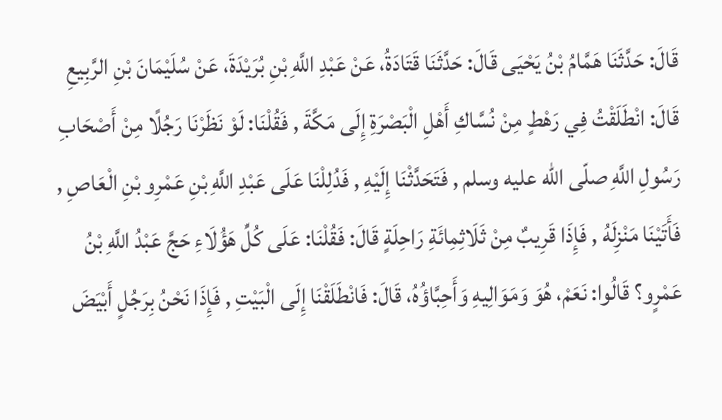قَالَ: حَدَّثَنَا هَمَّامُ بْنُ يَحْيَى قَالَ: حَدَّثَنَا قَتَادَةُ، عَنْ عَبْدِ اللَّهِ بْنِ بُرَيْدَةَ، عَنْ سُلَيْمَانَ بْنِ الرَّبِيعِ قَالَ: انْطَلَقْتُ فِي رَهْطٍ مِنْ نُسَّاكِ أَهْلِ الْبَصْرَةِ إِلَى مَكَّةَ , فَقُلْنَا: لَوْ نَظَرْنَا رَجُلًا مِنْ أَصْحَابِ رَسُولِ اللَّهِ صلّى الله عليه وسلم , فَتَحَدَّثْنَا إِلَيْهِ , فَدُلِلْنَا عَلَى عَبْدِ اللَّهِ بْنِ عَمْرِو بْنِ الْعَاصِ , فَأَتَيْنَا مَنْزِلَهُ , فَإِذَا قَرِيبٌ مِنْ ثَلَاثِمِائَةِ رَاحِلَةٍ قَالَ: فَقُلْنَا: عَلَى كُلِّ هَؤُلَاءِ حَجَّ عَبْدُ اللَّهِ بْنُ عَمْرٍو؟ قَالُوا: نَعَمْ، هُوَ وَمَوَالِيهِ وَأَحِبَّاؤُهُ، قَالَ: فَانْطَلَقْنَا إِلَى الْبَيْتِ , فَإِذَا نَحْنُ بِرَجُلٍ أَبْيَضَ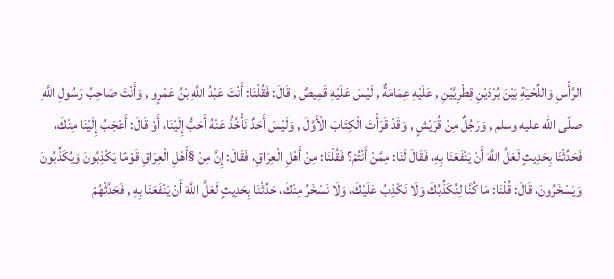الرَّأْسِ وَاللِّحْيَةِ بَيْنَ بُرْدَيْنِ قِطْرِيَّيْنِ , عَلَيْهِ عِمَامَةٌ , لَيْسَ عَلَيْهِ قَمِيصٌ , قَالَ: فَقُلْنَا: أَنْتَ عَبْدُ اللَّهِ بْنُ عَمْرٍو , وَأَنْتَ صَاحِبُ رَسُولِ اللَّهِ صلّى الله عليه وسلم , وَرَجُلٌ مِنْ قُرَيْشٍ , وَقَدْ قَرَأْتَ الْكِتَابَ الْأَوَّلَ , وَلَيْسَ أَحَدٌ نَأْخُذُ عَنْهُ أَحَبُّ إِلَيْنَا، أَوْ قَالَ: أَعْجَبُ إِلَيْنَا مِنْكَ، فَحَدِّثْنَا بِحَدِيثٍ لَعَلَّ اللَّهَ أَنْ يَنْفَعَنَا بِهِ، فَقَالَ لَنَا: مِمَّنْ أَنْتُمْ؟ فَقُلْنَا: مِنْ أَهْلِ الْعِرَاقِ، فَقَالَ: إِنَّ مِنْ §أَهْلِ الْعِرَاقِ قَوْمًا يَكْذِبُونَ وَيُكَذِّبُونَ وَيَسْخَرُونَ، قَالَ: قُلْنَا: مَا كُنَّا لِنُكَذِّبُكَ وَلَا نَكْذِبُ عَلَيْكَ، وَلَا نَسْخَرُ مِنْكَ، حَدِّثْنَا بِحَدِيثٍ لَعَلَّ اللَّهَ أَنْ يَنْفَعَنَا بِهِ , فَحَدَّثْهُمْ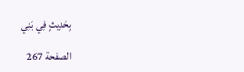بِحَدِيثٍ فِي بَنِي

الصفحة 267